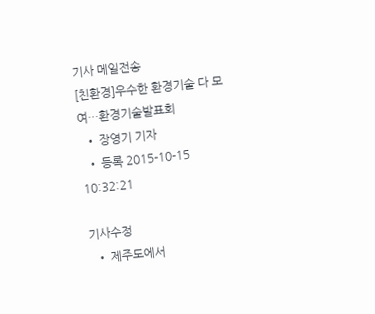기사 메일전송
[친환경]우수한 환경기술 다 모여…환경기술발표회
  • 장영기 기자
  • 등록 2015-10-15 10:32:21

기사수정
  • 제주도에서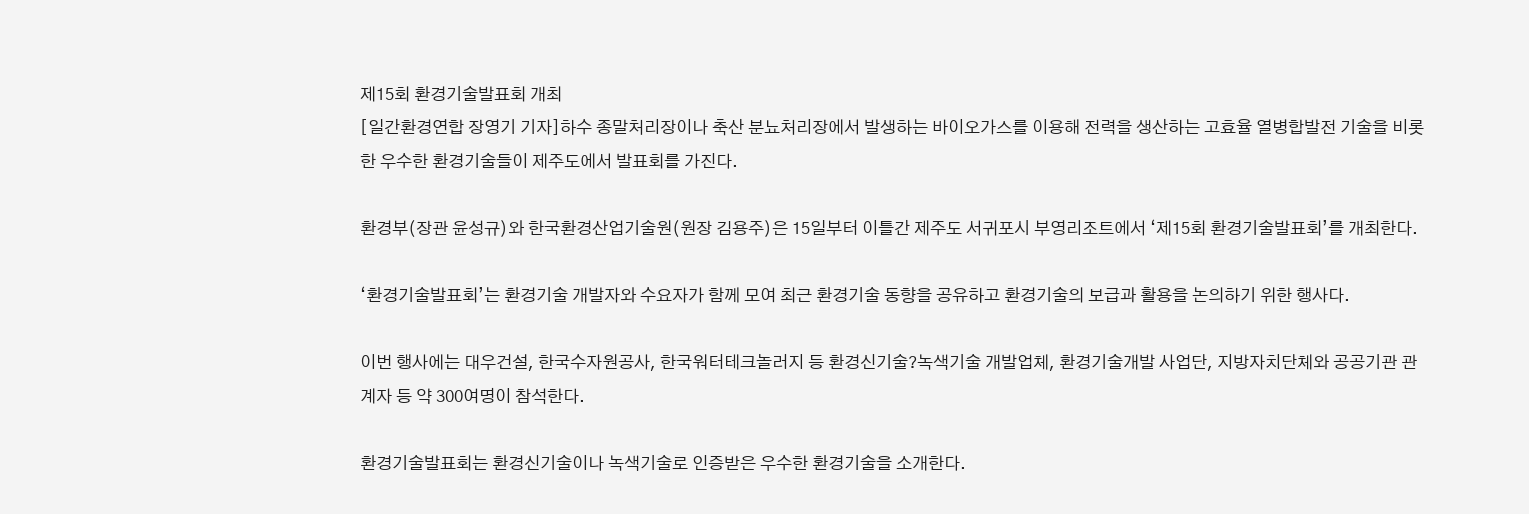제15회 환경기술발표회 개최
[일간환경연합 장영기 기자]하수 종말처리장이나 축산 분뇨처리장에서 발생하는 바이오가스를 이용해 전력을 생산하는 고효율 열병합발전 기술을 비롯한 우수한 환경기술들이 제주도에서 발표회를 가진다.

환경부(장관 윤성규)와 한국환경산업기술원(원장 김용주)은 15일부터 이틀간 제주도 서귀포시 부영리조트에서 ‘제15회 환경기술발표회’를 개최한다.

‘환경기술발표회’는 환경기술 개발자와 수요자가 함께 모여 최근 환경기술 동향을 공유하고 환경기술의 보급과 활용을 논의하기 위한 행사다.

이번 행사에는 대우건설, 한국수자원공사, 한국워터테크놀러지 등 환경신기술?녹색기술 개발업체, 환경기술개발 사업단, 지방자치단체와 공공기관 관계자 등 약 300여명이 참석한다.

환경기술발표회는 환경신기술이나 녹색기술로 인증받은 우수한 환경기술을 소개한다.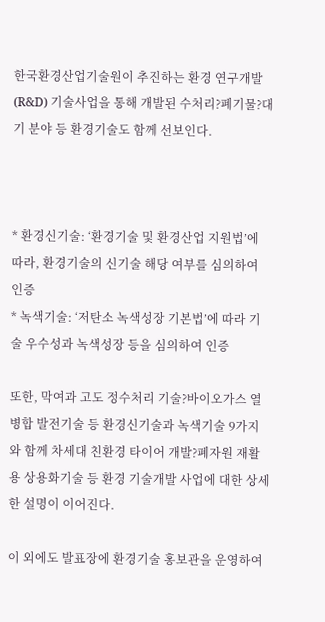한국환경산업기술원이 추진하는 환경 연구개발(R&D) 기술사업을 통해 개발된 수처리?폐기물?대기 분야 등 환경기술도 함께 선보인다.



* 환경신기술: ‘환경기술 및 환경산업 지원법’에 따라, 환경기술의 신기술 해당 여부를 심의하여 인증
* 녹색기술: ‘저탄소 녹색성장 기본법’에 따라 기술 우수성과 녹색성장 등을 심의하여 인증

또한, 막여과 고도 정수처리 기술?바이오가스 열병합 발전기술 등 환경신기술과 녹색기술 9가지와 함께 차세대 친환경 타이어 개발?폐자원 재활용 상용화기술 등 환경 기술개발 사업에 대한 상세한 설명이 이어진다.

이 외에도 발표장에 환경기술 홍보관을 운영하여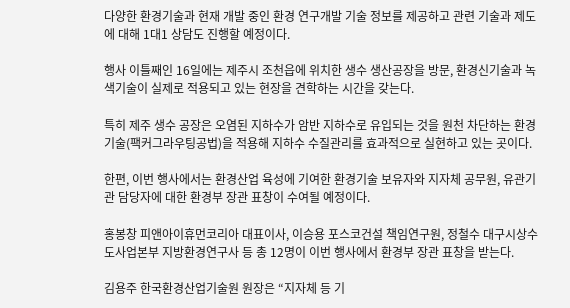다양한 환경기술과 현재 개발 중인 환경 연구개발 기술 정보를 제공하고 관련 기술과 제도에 대해 1대1 상담도 진행할 예정이다.

행사 이틀째인 16일에는 제주시 조천읍에 위치한 생수 생산공장을 방문, 환경신기술과 녹색기술이 실제로 적용되고 있는 현장을 견학하는 시간을 갖는다.

특히 제주 생수 공장은 오염된 지하수가 암반 지하수로 유입되는 것을 원천 차단하는 환경기술(팩커그라우팅공법)을 적용해 지하수 수질관리를 효과적으로 실현하고 있는 곳이다.

한편, 이번 행사에서는 환경산업 육성에 기여한 환경기술 보유자와 지자체 공무원, 유관기관 담당자에 대한 환경부 장관 표창이 수여될 예정이다.

홍봉창 피앤아이휴먼코리아 대표이사, 이승용 포스코건설 책임연구원, 정철수 대구시상수도사업본부 지방환경연구사 등 총 12명이 이번 행사에서 환경부 장관 표창을 받는다.

김용주 한국환경산업기술원 원장은 “지자체 등 기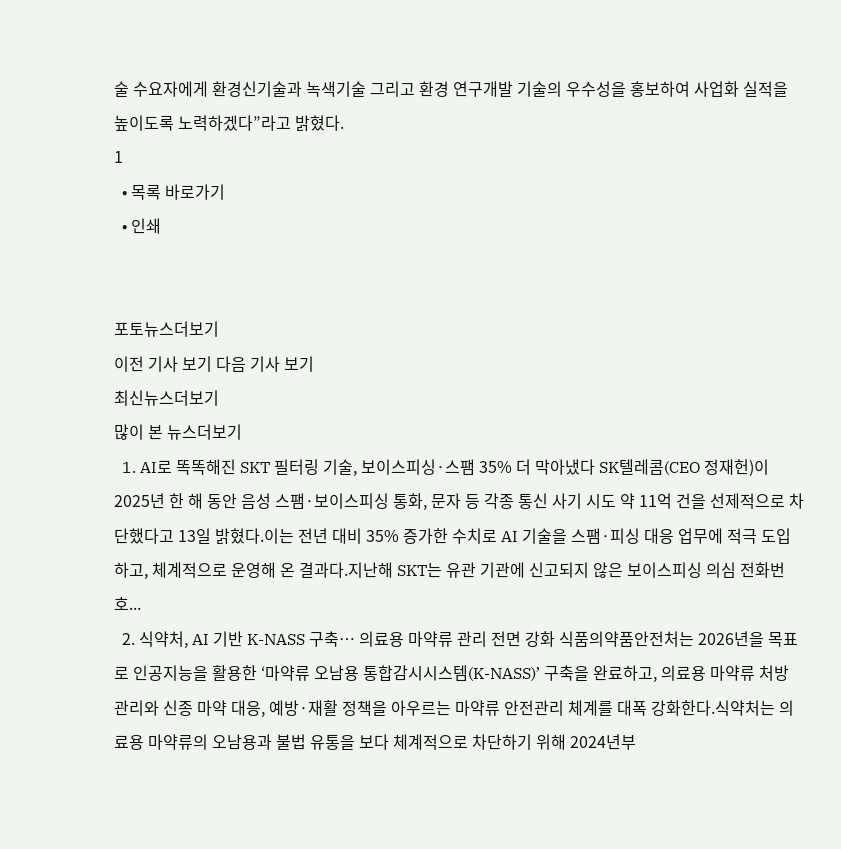술 수요자에게 환경신기술과 녹색기술 그리고 환경 연구개발 기술의 우수성을 홍보하여 사업화 실적을 높이도록 노력하겠다”라고 밝혔다.
1
  • 목록 바로가기
  • 인쇄


포토뉴스더보기
이전 기사 보기 다음 기사 보기
최신뉴스더보기
많이 본 뉴스더보기
  1. AI로 똑똑해진 SKT 필터링 기술, 보이스피싱·스팸 35% 더 막아냈다 SK텔레콤(CEO 정재헌)이 2025년 한 해 동안 음성 스팸·보이스피싱 통화, 문자 등 각종 통신 사기 시도 약 11억 건을 선제적으로 차단했다고 13일 밝혔다.이는 전년 대비 35% 증가한 수치로 AI 기술을 스팸·피싱 대응 업무에 적극 도입하고, 체계적으로 운영해 온 결과다.지난해 SKT는 유관 기관에 신고되지 않은 보이스피싱 의심 전화번호...
  2. 식약처, AI 기반 K-NASS 구축… 의료용 마약류 관리 전면 강화 식품의약품안전처는 2026년을 목표로 인공지능을 활용한 ‘마약류 오남용 통합감시시스템(K-NASS)’ 구축을 완료하고, 의료용 마약류 처방 관리와 신종 마약 대응, 예방·재활 정책을 아우르는 마약류 안전관리 체계를 대폭 강화한다.식약처는 의료용 마약류의 오남용과 불법 유통을 보다 체계적으로 차단하기 위해 2024년부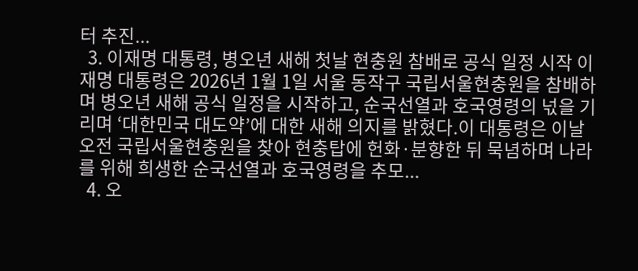터 추진...
  3. 이재명 대통령, 병오년 새해 첫날 현충원 참배로 공식 일정 시작 이재명 대통령은 2026년 1월 1일 서울 동작구 국립서울현충원을 참배하며 병오년 새해 공식 일정을 시작하고, 순국선열과 호국영령의 넋을 기리며 ‘대한민국 대도약’에 대한 새해 의지를 밝혔다.이 대통령은 이날 오전 국립서울현충원을 찾아 현충탑에 헌화·분향한 뒤 묵념하며 나라를 위해 희생한 순국선열과 호국영령을 추모...
  4. 오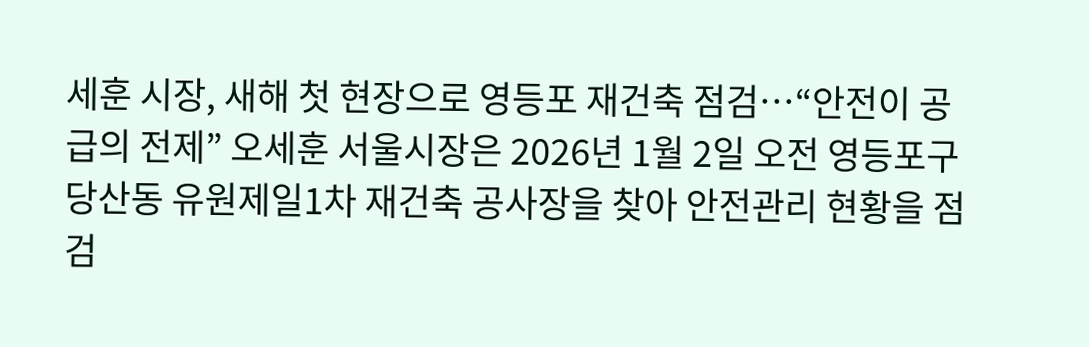세훈 시장, 새해 첫 현장으로 영등포 재건축 점검…“안전이 공급의 전제” 오세훈 서울시장은 2026년 1월 2일 오전 영등포구 당산동 유원제일1차 재건축 공사장을 찾아 안전관리 현황을 점검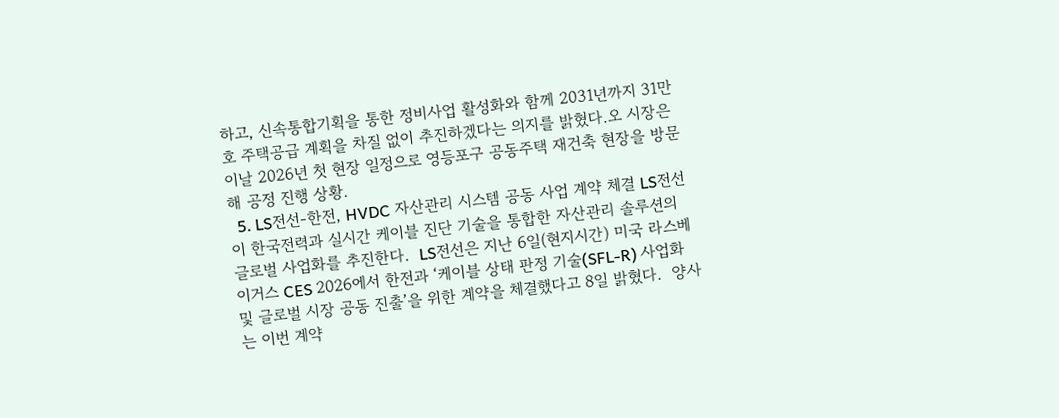하고, 신속통합기획을 통한 정비사업 활성화와 함께 2031년까지 31만 호 주택공급 계획을 차질 없이 추진하겠다는 의지를 밝혔다.오 시장은 이날 2026년 첫 현장 일정으로 영등포구 공동주택 재건축 현장을 방문해 공정 진행 상황.
  5. LS전선-한전, HVDC 자산관리 시스템 공동 사업 계약 체결 LS전선이 한국전력과 실시간 케이블 진단 기술을 통합한 자산관리 솔루션의 글로벌 사업화를 추진한다.  LS전선은 지난 6일(현지시간) 미국 라스베이거스 CES 2026에서 한전과 ‘케이블 상태 판정 기술(SFL-R) 사업화 및 글로벌 시장 공동 진출’을 위한 계약을 체결했다고 8일 밝혔다.  양사는 이번 계약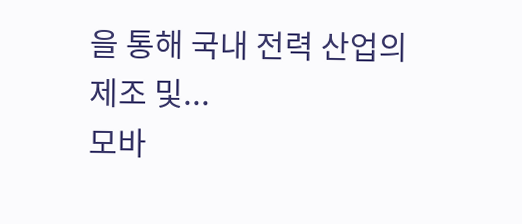을 통해 국내 전력 산업의 제조 및...
모바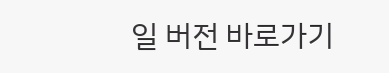일 버전 바로가기